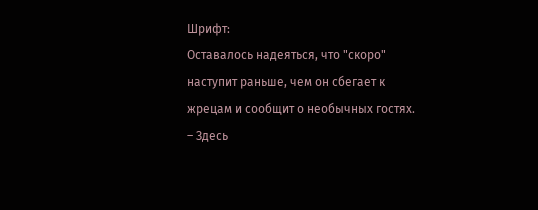Шрифт:
Оставалось надеяться, что "скоро" наступит раньше, чем он сбегает к жрецам и сообщит о необычных гостях.
– Здесь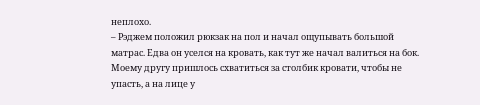неплохо.
– Рэджем положил рюкзак на пол и начал ощупывать большой матрас. Едва он уселся на кровать, как тут же начал валиться на бок. Моему другу пришлось схватиться за столбик кровати, чтобы не упасть, а на лице у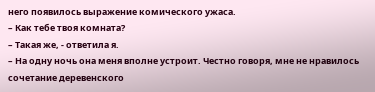него появилось выражение комического ужаса.
– Как тебе твоя комната?
– Такая же, - ответила я.
– На одну ночь она меня вполне устроит. Честно говоря, мне не нравилось сочетание деревенского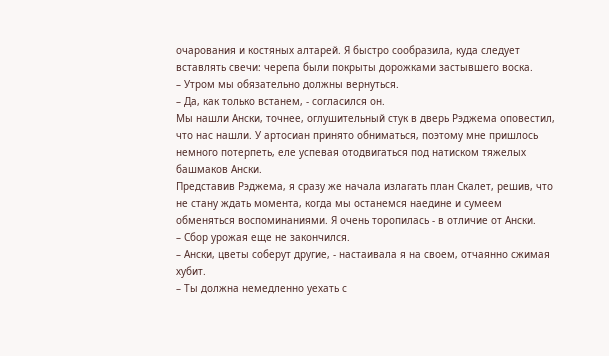очарования и костяных алтарей. Я быстро сообразила, куда следует вставлять свечи: черепа были покрыты дорожками застывшего воска.
– Утром мы обязательно должны вернуться.
– Да, как только встанем, - согласился он.
Мы нашли Ански, точнее, оглушительный стук в дверь Рэджема оповестил, что нас нашли. У артосиан принято обниматься, поэтому мне пришлось немного потерпеть, еле успевая отодвигаться под натиском тяжелых башмаков Ански.
Представив Рэджема, я сразу же начала излагать план Скалет, решив, что не стану ждать момента, когда мы останемся наедине и сумеем обменяться воспоминаниями. Я очень торопилась - в отличие от Ански.
– Сбор урожая еще не закончился.
– Ански, цветы соберут другие, - настаивала я на своем, отчаянно сжимая хубит.
– Ты должна немедленно уехать с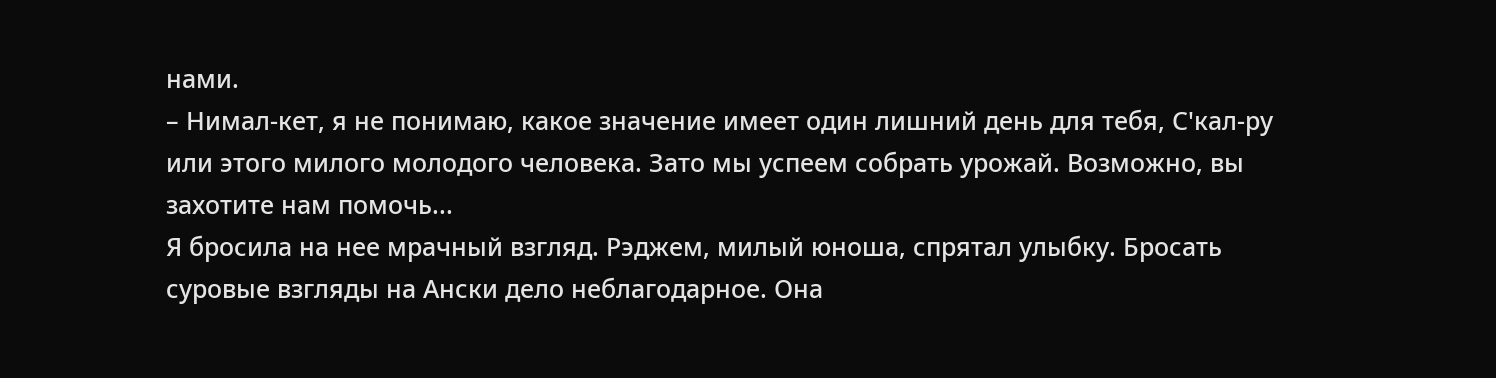нами.
– Нимал-кет, я не понимаю, какое значение имеет один лишний день для тебя, С'кал-ру или этого милого молодого человека. Зато мы успеем собрать урожай. Возможно, вы захотите нам помочь...
Я бросила на нее мрачный взгляд. Рэджем, милый юноша, спрятал улыбку. Бросать суровые взгляды на Ански дело неблагодарное. Она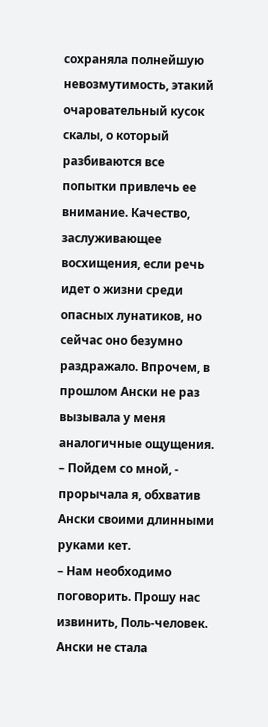сохраняла полнейшую невозмутимость, этакий очаровательный кусок скалы, о который разбиваются все попытки привлечь ее внимание. Качество, заслуживающее восхищения, если речь идет о жизни среди опасных лунатиков, но сейчас оно безумно раздражало. Впрочем, в прошлом Ански не раз вызывала у меня аналогичные ощущения.
– Пойдем со мной, - прорычала я, обхватив Ански своими длинными руками кет.
– Нам необходимо поговорить. Прошу нас извинить, Поль-человек.
Ански не стала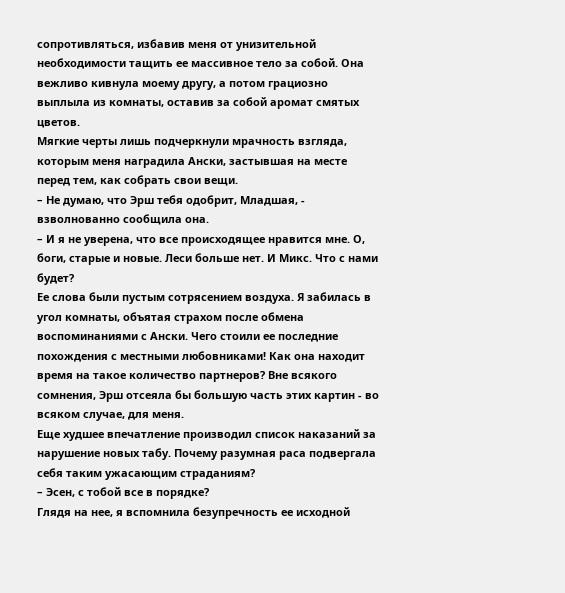сопротивляться, избавив меня от унизительной необходимости тащить ее массивное тело за собой. Она вежливо кивнула моему другу, а потом грациозно выплыла из комнаты, оставив за собой аромат смятых цветов.
Мягкие черты лишь подчеркнули мрачность взгляда, которым меня наградила Ански, застывшая на месте перед тем, как собрать свои вещи.
– Не думаю, что Эрш тебя одобрит, Младшая, - взволнованно сообщила она.
– И я не уверена, что все происходящее нравится мне. О, боги, старые и новые. Леси больше нет. И Микс. Что с нами будет?
Ее слова были пустым сотрясением воздуха. Я забилась в угол комнаты, объятая страхом после обмена воспоминаниями с Ански. Чего стоили ее последние похождения с местными любовниками! Как она находит время на такое количество партнеров? Вне всякого сомнения, Эрш отсеяла бы большую часть этих картин - во всяком случае, для меня.
Еще худшее впечатление производил список наказаний за нарушение новых табу. Почему разумная раса подвергала себя таким ужасающим страданиям?
– Эсен, с тобой все в порядке?
Глядя на нее, я вспомнила безупречность ее исходной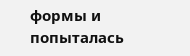формы и попыталась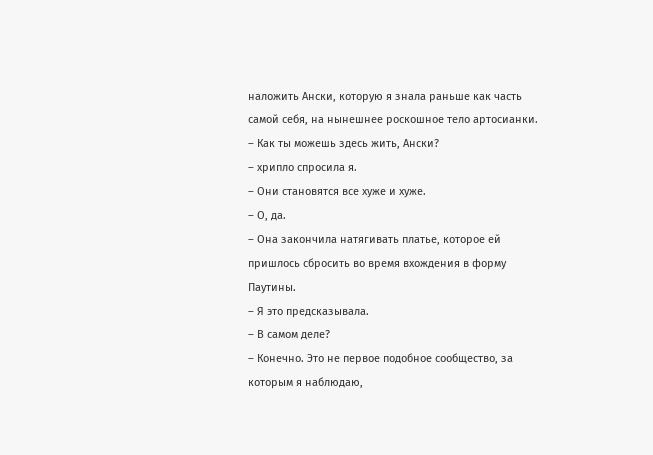наложить Ански, которую я знала раньше как часть самой себя, на нынешнее роскошное тело артосианки.
– Как ты можешь здесь жить, Ански?
– хрипло спросила я.
– Они становятся все хуже и хуже.
– О, да.
– Она закончила натягивать платье, которое ей пришлось сбросить во время вхождения в форму Паутины.
– Я это предсказывала.
– В самом деле?
– Конечно. Это не первое подобное сообщество, за которым я наблюдаю,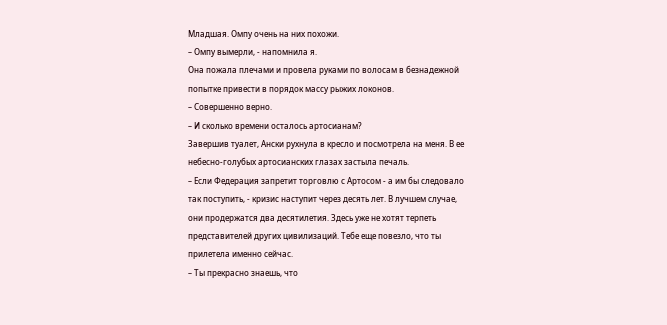Младшая. Омпу очень на них похожи.
– Омпу вымерли, - напомнила я.
Она пожала плечами и провела руками по волосам в безнадежной попытке привести в порядок массу рыжих локонов.
– Совершенно верно.
– И сколько времени осталось артосианам?
Завершив туалет, Ански рухнула в кресло и посмотрела на меня. В ее небесно-голубых артосианских глазах застыла печаль.
– Если Федерация запретит торговлю с Артосом - а им бы следовало так поступить, - кризис наступит через десять лет. В лучшем случае, они продержатся два десятилетия. Здесь уже не хотят терпеть представителей других цивилизаций. Тебе еще повезло, что ты прилетела именно сейчас.
– Ты прекрасно знаешь, что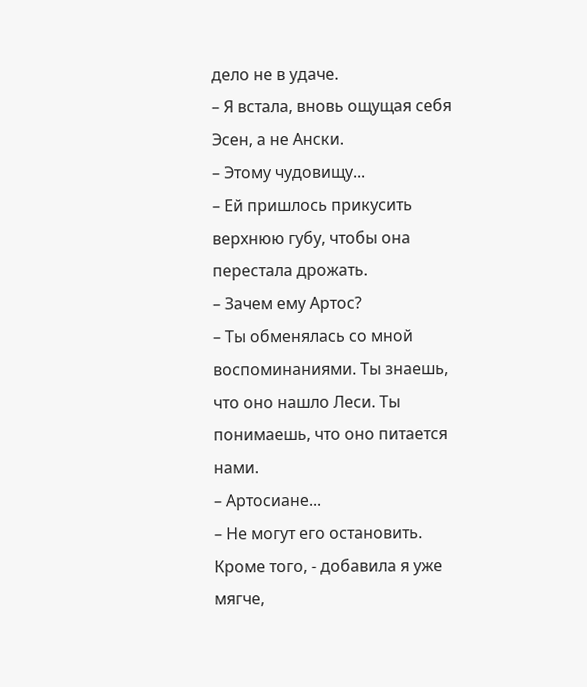дело не в удаче.
– Я встала, вновь ощущая себя Эсен, а не Ански.
– Этому чудовищу...
– Ей пришлось прикусить верхнюю губу, чтобы она перестала дрожать.
– Зачем ему Артос?
– Ты обменялась со мной воспоминаниями. Ты знаешь, что оно нашло Леси. Ты понимаешь, что оно питается нами.
– Артосиане...
– Не могут его остановить. Кроме того, - добавила я уже мягче,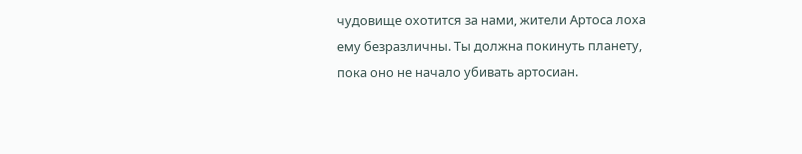чудовище охотится за нами, жители Артоса лоха ему безразличны. Ты должна покинуть планету, пока оно не начало убивать артосиан.